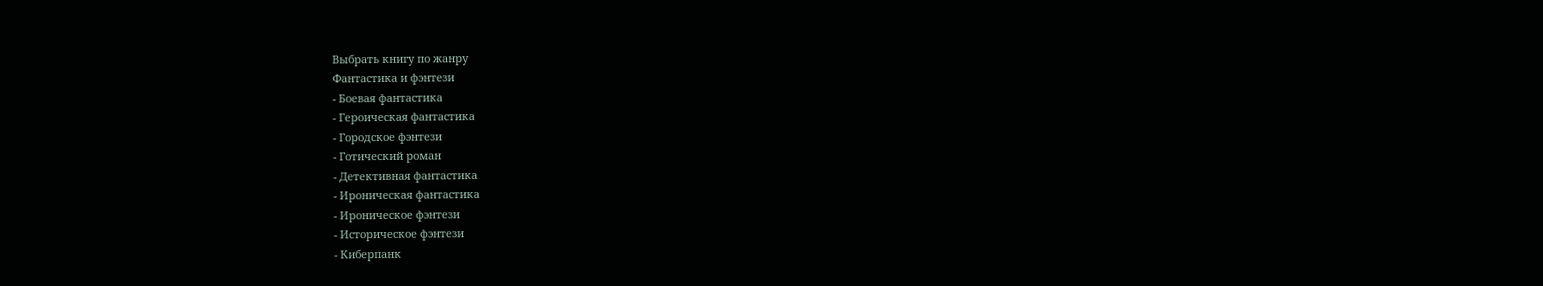Выбрать книгу по жанру
Фантастика и фэнтези
- Боевая фантастика
- Героическая фантастика
- Городское фэнтези
- Готический роман
- Детективная фантастика
- Ироническая фантастика
- Ироническое фэнтези
- Историческое фэнтези
- Киберпанк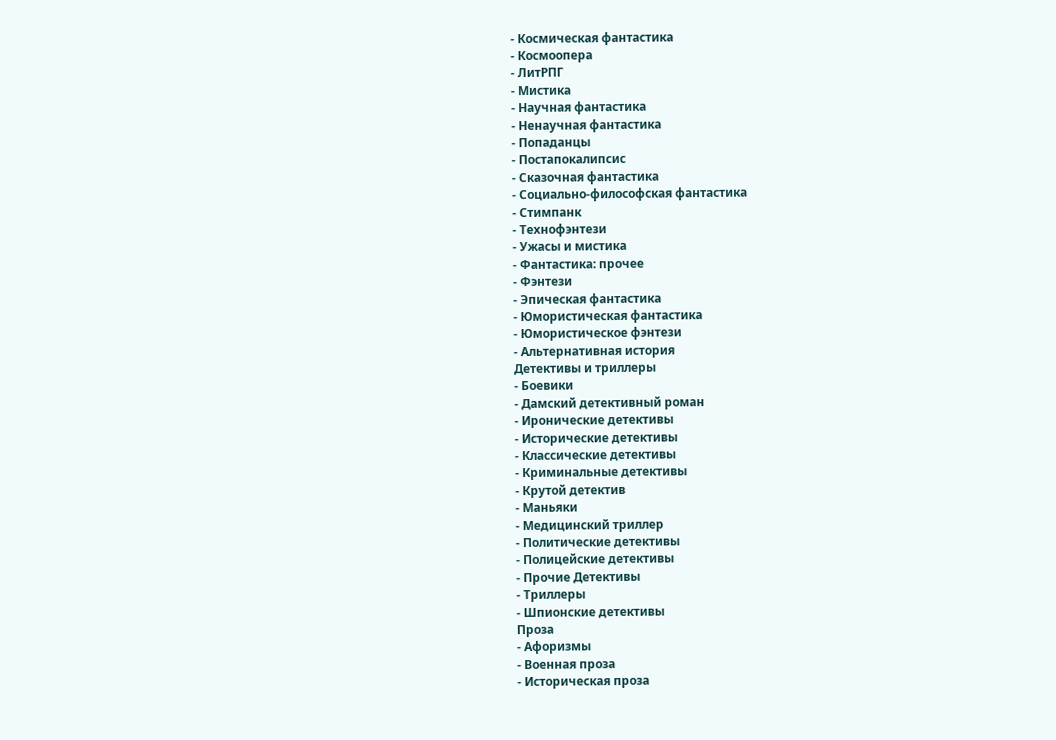- Космическая фантастика
- Космоопера
- ЛитРПГ
- Мистика
- Научная фантастика
- Ненаучная фантастика
- Попаданцы
- Постапокалипсис
- Сказочная фантастика
- Социально-философская фантастика
- Стимпанк
- Технофэнтези
- Ужасы и мистика
- Фантастика: прочее
- Фэнтези
- Эпическая фантастика
- Юмористическая фантастика
- Юмористическое фэнтези
- Альтернативная история
Детективы и триллеры
- Боевики
- Дамский детективный роман
- Иронические детективы
- Исторические детективы
- Классические детективы
- Криминальные детективы
- Крутой детектив
- Маньяки
- Медицинский триллер
- Политические детективы
- Полицейские детективы
- Прочие Детективы
- Триллеры
- Шпионские детективы
Проза
- Афоризмы
- Военная проза
- Историческая проза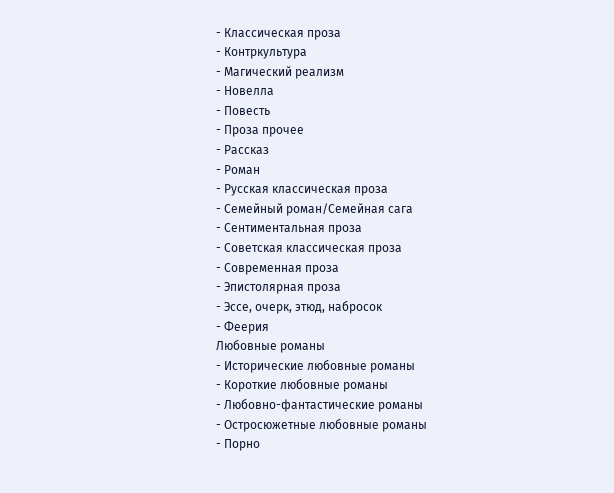- Классическая проза
- Контркультура
- Магический реализм
- Новелла
- Повесть
- Проза прочее
- Рассказ
- Роман
- Русская классическая проза
- Семейный роман/Семейная сага
- Сентиментальная проза
- Советская классическая проза
- Современная проза
- Эпистолярная проза
- Эссе, очерк, этюд, набросок
- Феерия
Любовные романы
- Исторические любовные романы
- Короткие любовные романы
- Любовно-фантастические романы
- Остросюжетные любовные романы
- Порно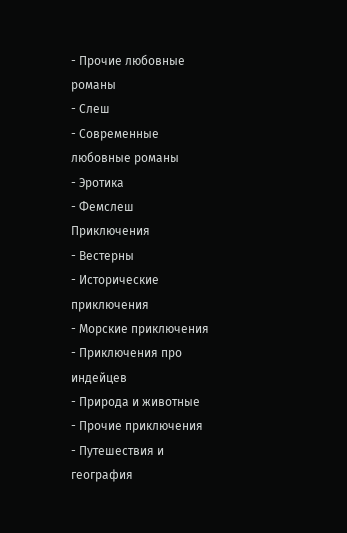- Прочие любовные романы
- Слеш
- Современные любовные романы
- Эротика
- Фемслеш
Приключения
- Вестерны
- Исторические приключения
- Морские приключения
- Приключения про индейцев
- Природа и животные
- Прочие приключения
- Путешествия и география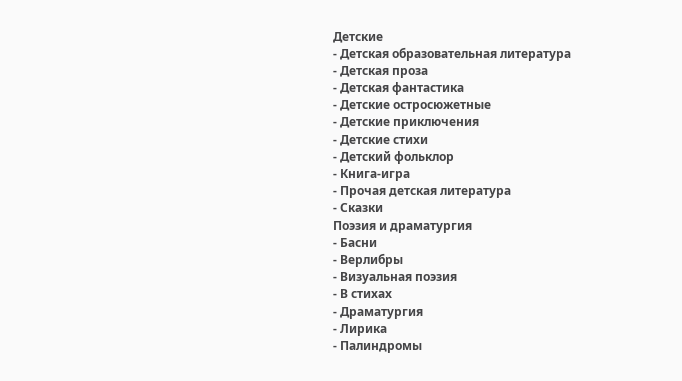Детские
- Детская образовательная литература
- Детская проза
- Детская фантастика
- Детские остросюжетные
- Детские приключения
- Детские стихи
- Детский фольклор
- Книга-игра
- Прочая детская литература
- Сказки
Поэзия и драматургия
- Басни
- Верлибры
- Визуальная поэзия
- В стихах
- Драматургия
- Лирика
- Палиндромы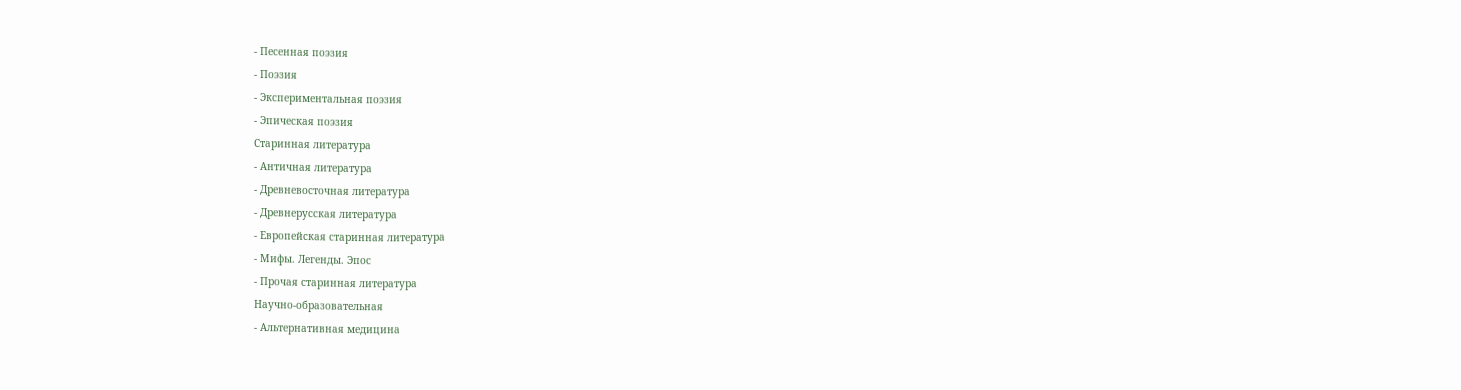- Песенная поэзия
- Поэзия
- Экспериментальная поэзия
- Эпическая поэзия
Старинная литература
- Античная литература
- Древневосточная литература
- Древнерусская литература
- Европейская старинная литература
- Мифы. Легенды. Эпос
- Прочая старинная литература
Научно-образовательная
- Альтернативная медицина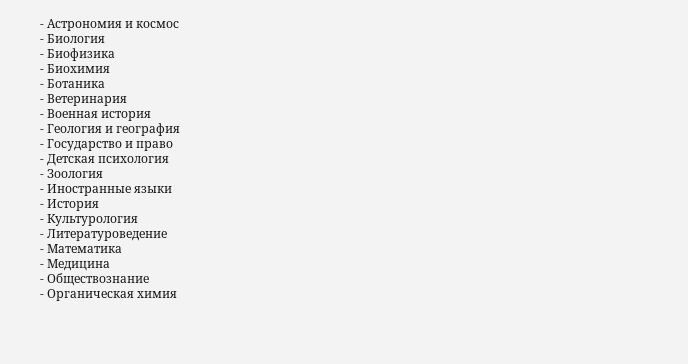- Астрономия и космос
- Биология
- Биофизика
- Биохимия
- Ботаника
- Ветеринария
- Военная история
- Геология и география
- Государство и право
- Детская психология
- Зоология
- Иностранные языки
- История
- Культурология
- Литературоведение
- Математика
- Медицина
- Обществознание
- Органическая химия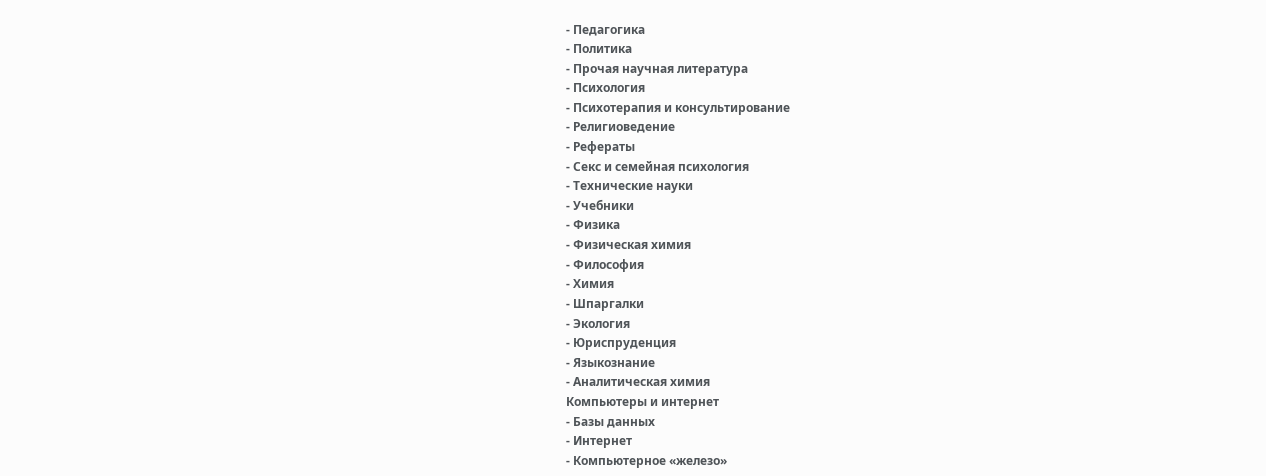- Педагогика
- Политика
- Прочая научная литература
- Психология
- Психотерапия и консультирование
- Религиоведение
- Рефераты
- Секс и семейная психология
- Технические науки
- Учебники
- Физика
- Физическая химия
- Философия
- Химия
- Шпаргалки
- Экология
- Юриспруденция
- Языкознание
- Аналитическая химия
Компьютеры и интернет
- Базы данных
- Интернет
- Компьютерное «железо»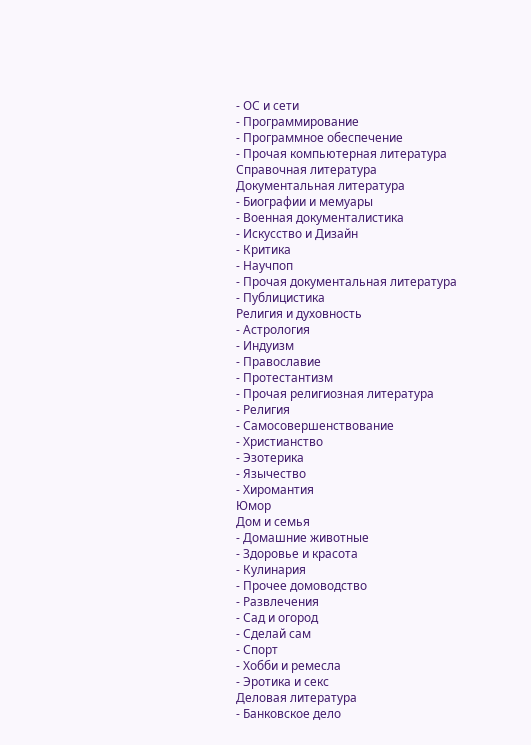- ОС и сети
- Программирование
- Программное обеспечение
- Прочая компьютерная литература
Справочная литература
Документальная литература
- Биографии и мемуары
- Военная документалистика
- Искусство и Дизайн
- Критика
- Научпоп
- Прочая документальная литература
- Публицистика
Религия и духовность
- Астрология
- Индуизм
- Православие
- Протестантизм
- Прочая религиозная литература
- Религия
- Самосовершенствование
- Христианство
- Эзотерика
- Язычество
- Хиромантия
Юмор
Дом и семья
- Домашние животные
- Здоровье и красота
- Кулинария
- Прочее домоводство
- Развлечения
- Сад и огород
- Сделай сам
- Спорт
- Хобби и ремесла
- Эротика и секс
Деловая литература
- Банковское дело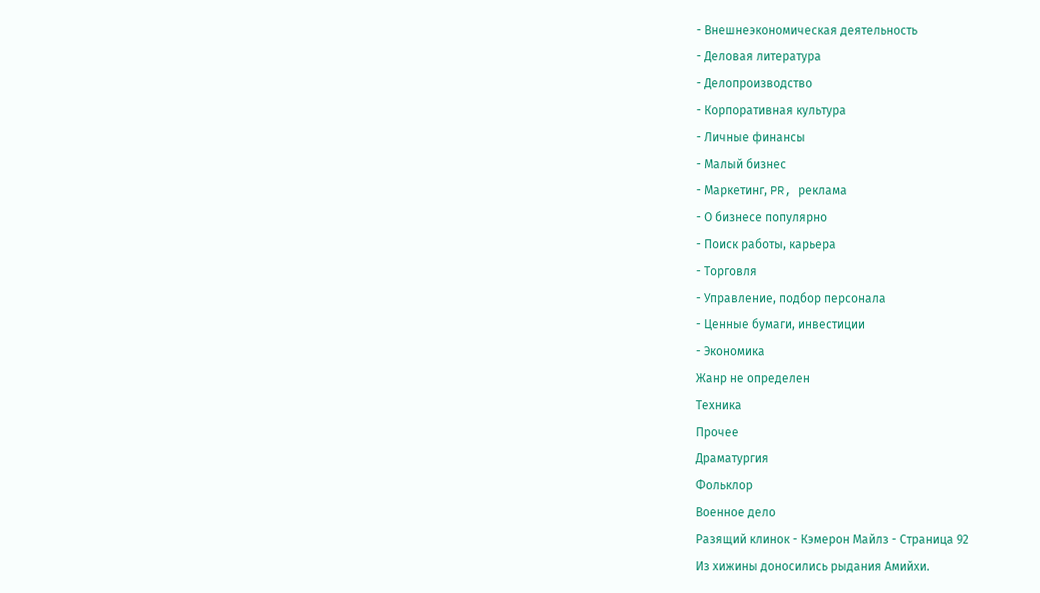- Внешнеэкономическая деятельность
- Деловая литература
- Делопроизводство
- Корпоративная культура
- Личные финансы
- Малый бизнес
- Маркетинг, PR, реклама
- О бизнесе популярно
- Поиск работы, карьера
- Торговля
- Управление, подбор персонала
- Ценные бумаги, инвестиции
- Экономика
Жанр не определен
Техника
Прочее
Драматургия
Фольклор
Военное дело
Разящий клинок - Кэмерон Майлз - Страница 92
Из хижины доносились рыдания Амийхи.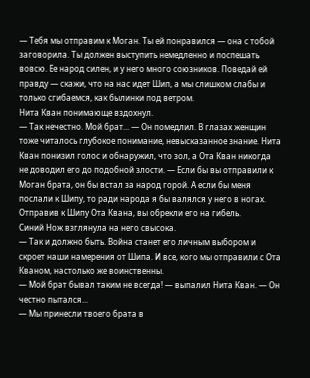— Тебя мы отправим к Моган. Ты ей понравился — она с тобой заговорила. Ты должен выступить немедленно и поспешать вовсю. Ее народ силен, и у него много союзников. Поведай ей правду — скажи, что на нас идет Шип, а мы слишком слабы и только сгибаемся, как былинки под ветром.
Нита Кван понимающе вздохнул.
— Так нечестно. Мой брат... — Он помедлил. В глазах женщин тоже читалось глубокое понимание, невысказанное знание. Нита Кван понизил голос и обнаружил, что зол, а Ота Кван никогда не доводил его до подобной злости. — Если бы вы отправили к Моган брата, он бы встал за народ горой. А если бы меня послали к Шипу, то ради народа я бы валялся у него в ногах. Отправив к Шипу Ота Квана, вы обрекли его на гибель.
Синий Нож взглянула на него свысока.
— Так и должно быть. Война станет его личным выбором и скроет наши намерения от Шипа. И все, кого мы отправили с Ота Кваном, настолько же воинственны.
— Мой брат бывал таким не всегда! — выпалил Нита Кван. — Он честно пытался...
— Мы принесли твоего брата в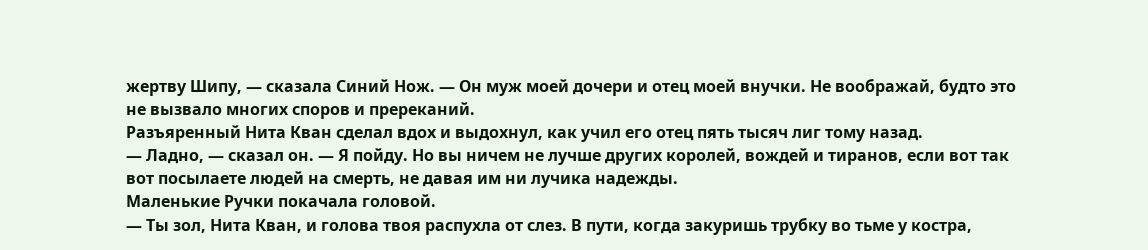жертву Шипу, — сказала Синий Нож. — Он муж моей дочери и отец моей внучки. Не воображай, будто это не вызвало многих споров и пререканий.
Разъяренный Нита Кван сделал вдох и выдохнул, как учил его отец пять тысяч лиг тому назад.
— Ладно, — сказал он. — Я пойду. Но вы ничем не лучше других королей, вождей и тиранов, если вот так вот посылаете людей на смерть, не давая им ни лучика надежды.
Маленькие Ручки покачала головой.
— Ты зол, Нита Кван, и голова твоя распухла от слез. В пути, когда закуришь трубку во тьме у костра,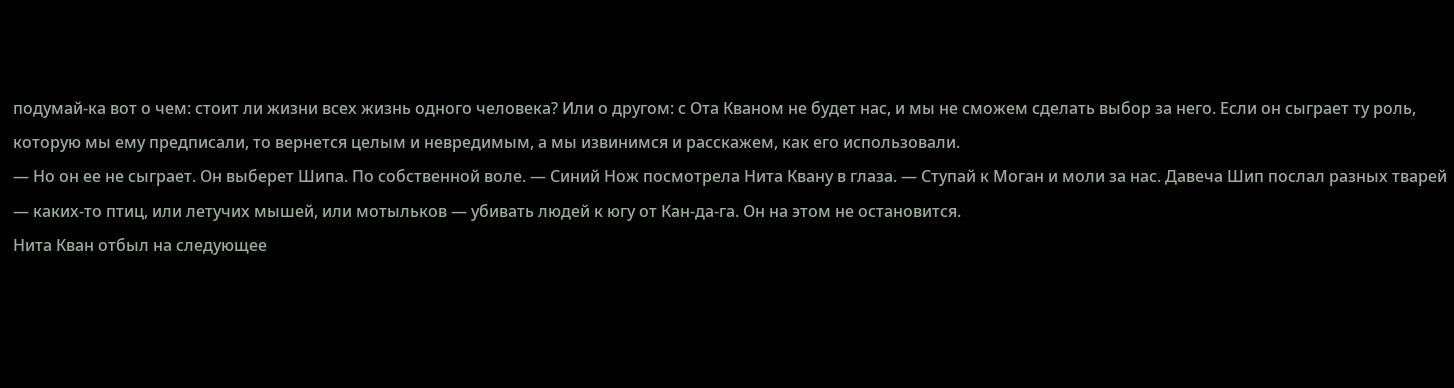подумай-ка вот о чем: стоит ли жизни всех жизнь одного человека? Или о другом: с Ота Кваном не будет нас, и мы не сможем сделать выбор за него. Если он сыграет ту роль, которую мы ему предписали, то вернется целым и невредимым, а мы извинимся и расскажем, как его использовали.
— Но он ее не сыграет. Он выберет Шипа. По собственной воле. — Синий Нож посмотрела Нита Квану в глаза. — Ступай к Моган и моли за нас. Давеча Шип послал разных тварей — каких-то птиц, или летучих мышей, или мотыльков — убивать людей к югу от Кан-да-га. Он на этом не остановится.
Нита Кван отбыл на следующее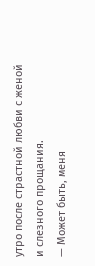утро после страстной любви с женой и слезного прощания.
— Может быть, меня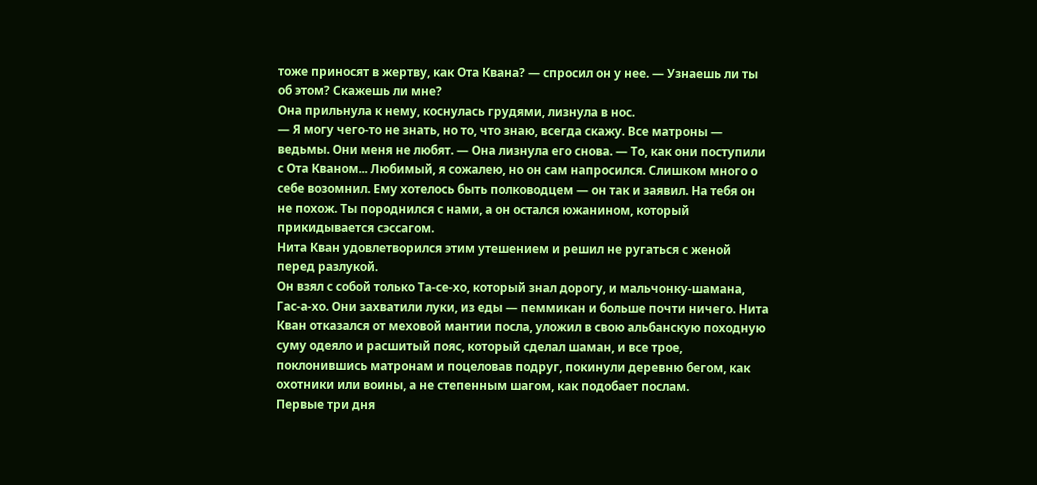тоже приносят в жертву, как Ота Квана? — спросил он у нее. — Узнаешь ли ты об этом? Скажешь ли мне?
Она прильнула к нему, коснулась грудями, лизнула в нос.
— Я могу чего-то не знать, но то, что знаю, всегда скажу. Все матроны — ведьмы. Они меня не любят. — Она лизнула его снова. — То, как они поступили с Ота Кваном... Любимый, я сожалею, но он сам напросился. Слишком много о себе возомнил. Ему хотелось быть полководцем — он так и заявил. На тебя он не похож. Ты породнился с нами, а он остался южанином, который прикидывается сэссагом.
Нита Кван удовлетворился этим утешением и решил не ругаться с женой перед разлукой.
Он взял с собой только Та-се-хо, который знал дорогу, и мальчонку-шамана, Гас-а-хо. Они захватили луки, из еды — пеммикан и больше почти ничего. Нита Кван отказался от меховой мантии посла, уложил в свою альбанскую походную суму одеяло и расшитый пояс, который сделал шаман, и все трое, поклонившись матронам и поцеловав подруг, покинули деревню бегом, как охотники или воины, а не степенным шагом, как подобает послам.
Первые три дня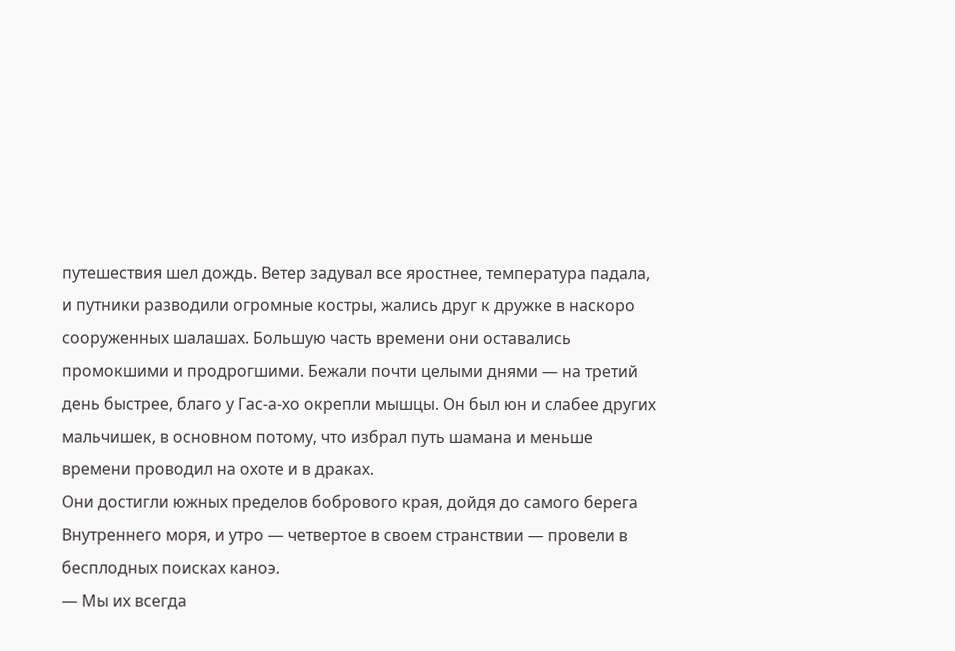путешествия шел дождь. Ветер задувал все яростнее, температура падала, и путники разводили огромные костры, жались друг к дружке в наскоро сооруженных шалашах. Большую часть времени они оставались промокшими и продрогшими. Бежали почти целыми днями — на третий день быстрее, благо у Гас-а-хо окрепли мышцы. Он был юн и слабее других мальчишек, в основном потому, что избрал путь шамана и меньше времени проводил на охоте и в драках.
Они достигли южных пределов бобрового края, дойдя до самого берега Внутреннего моря, и утро — четвертое в своем странствии — провели в бесплодных поисках каноэ.
— Мы их всегда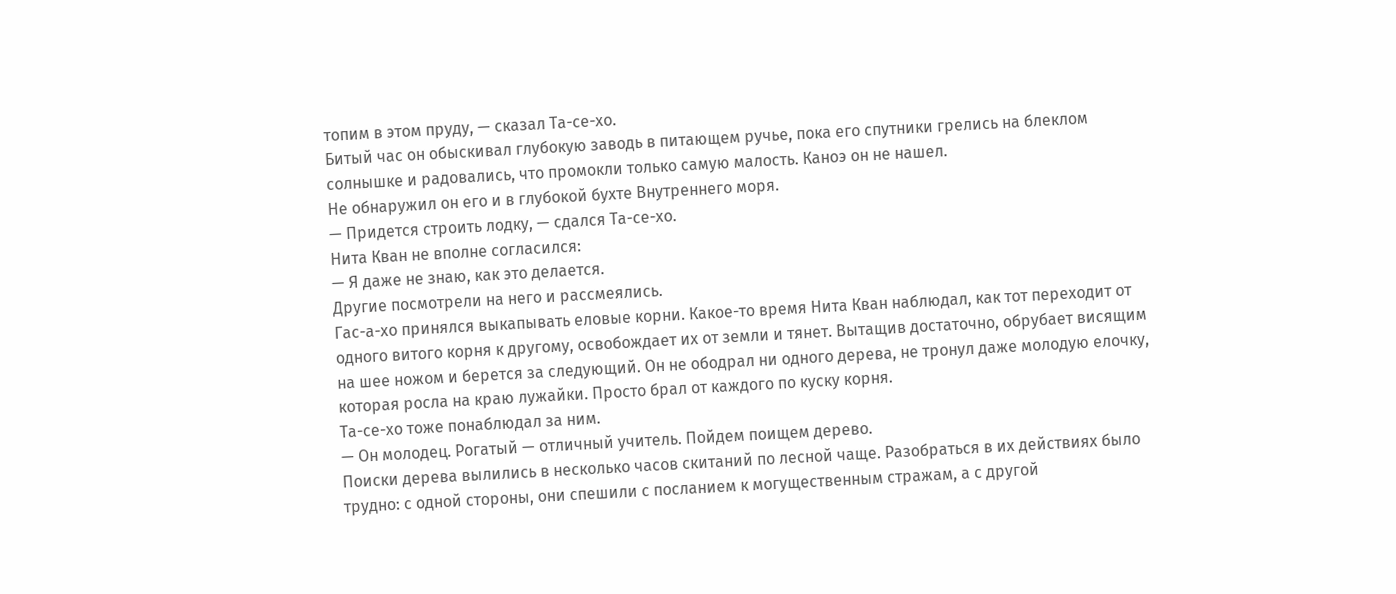топим в этом пруду, — сказал Та-се-хо.
Битый час он обыскивал глубокую заводь в питающем ручье, пока его спутники грелись на блеклом солнышке и радовались, что промокли только самую малость. Каноэ он не нашел.
Не обнаружил он его и в глубокой бухте Внутреннего моря.
— Придется строить лодку, — сдался Та-се-хо.
Нита Кван не вполне согласился:
— Я даже не знаю, как это делается.
Другие посмотрели на него и рассмеялись.
Гас-а-хо принялся выкапывать еловые корни. Какое-то время Нита Кван наблюдал, как тот переходит от одного витого корня к другому, освобождает их от земли и тянет. Вытащив достаточно, обрубает висящим на шее ножом и берется за следующий. Он не ободрал ни одного дерева, не тронул даже молодую елочку, которая росла на краю лужайки. Просто брал от каждого по куску корня.
Та-се-хо тоже понаблюдал за ним.
— Он молодец. Рогатый — отличный учитель. Пойдем поищем дерево.
Поиски дерева вылились в несколько часов скитаний по лесной чаще. Разобраться в их действиях было трудно: с одной стороны, они спешили с посланием к могущественным стражам, а с другой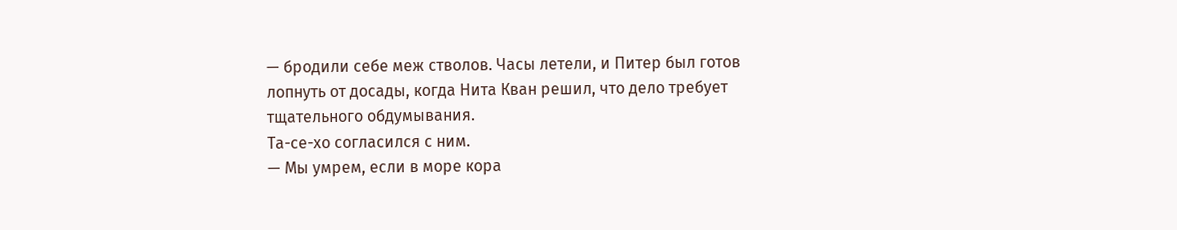— бродили себе меж стволов. Часы летели, и Питер был готов лопнуть от досады, когда Нита Кван решил, что дело требует тщательного обдумывания.
Та-се-хо согласился с ним.
— Мы умрем, если в море кора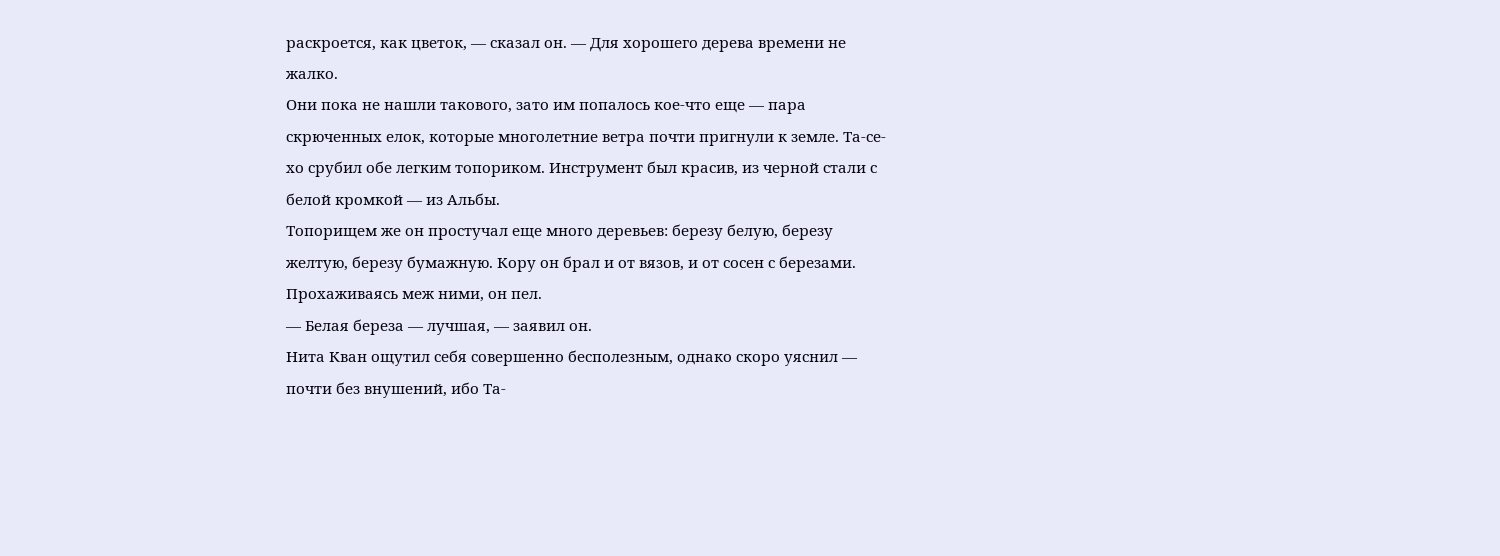раскроется, как цветок, — сказал он. — Для хорошего дерева времени не жалко.
Они пока не нашли такового, зато им попалось кое-что еще — пара скрюченных елок, которые многолетние ветра почти пригнули к земле. Та-се-хо срубил обе легким топориком. Инструмент был красив, из черной стали с белой кромкой — из Альбы.
Топорищем же он простучал еще много деревьев: березу белую, березу желтую, березу бумажную. Кору он брал и от вязов, и от сосен с березами. Прохаживаясь меж ними, он пел.
— Белая береза — лучшая, — заявил он.
Нита Кван ощутил себя совершенно бесполезным, однако скоро уяснил — почти без внушений, ибо Та-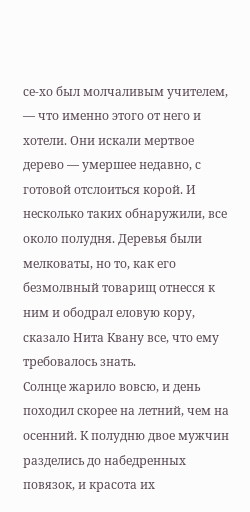се-хо был молчаливым учителем, — что именно этого от него и хотели. Они искали мертвое дерево — умершее недавно, с готовой отслоиться корой. И несколько таких обнаружили, все около полудня. Деревья были мелковаты, но то, как его безмолвный товарищ отнесся к ним и ободрал еловую кору, сказало Нита Квану все, что ему требовалось знать.
Солнце жарило вовсю, и день походил скорее на летний, чем на осенний. К полудню двое мужчин разделись до набедренных повязок, и красота их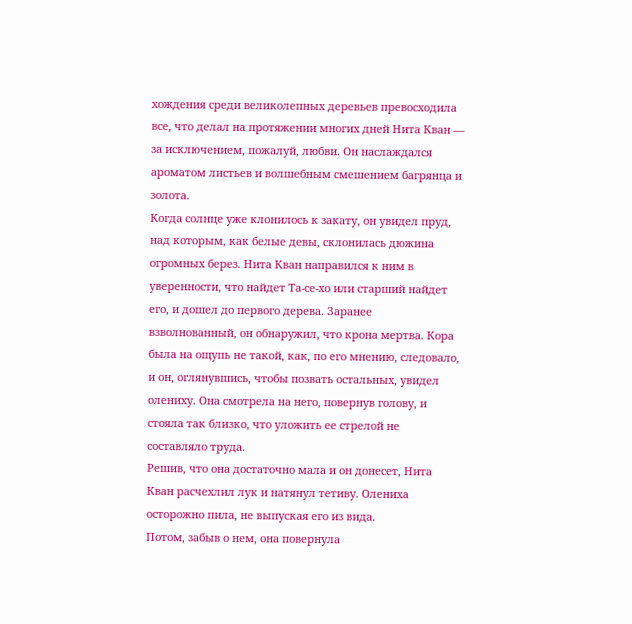хождения среди великолепных деревьев превосходила все, что делал на протяжении многих дней Нита Кван — за исключением, пожалуй, любви. Он наслаждался ароматом листьев и волшебным смешением багрянца и золота.
Когда солнце уже клонилось к закату, он увидел пруд, над которым, как белые девы, склонилась дюжина огромных берез. Нита Кван направился к ним в уверенности, что найдет Та-се-хо или старший найдет его, и дошел до первого дерева. Заранее взволнованный, он обнаружил, что крона мертва. Кора была на ощупь не такой, как, по его мнению, следовало, и он, оглянувшись, чтобы позвать остальных, увидел олениху. Она смотрела на него, повернув голову, и стояла так близко, что уложить ее стрелой не составляло труда.
Решив, что она достаточно мала и он донесет, Нита Кван расчехлил лук и натянул тетиву. Олениха осторожно пила, не выпуская его из вида.
Потом, забыв о нем, она повернула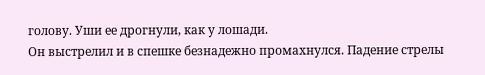голову. Уши ее дрогнули, как у лошади.
Он выстрелил и в спешке безнадежно промахнулся. Падение стрелы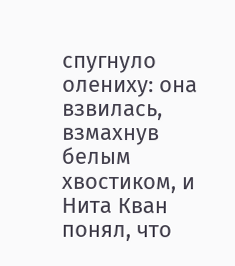спугнуло олениху: она взвилась, взмахнув белым хвостиком, и Нита Кван понял, что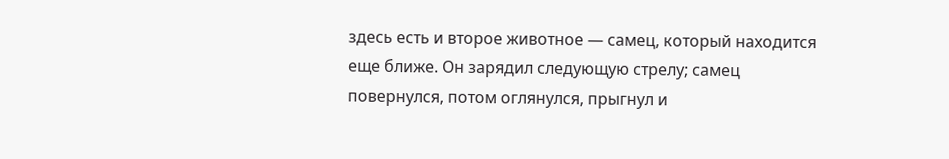здесь есть и второе животное — самец, который находится еще ближе. Он зарядил следующую стрелу; самец повернулся, потом оглянулся, прыгнул и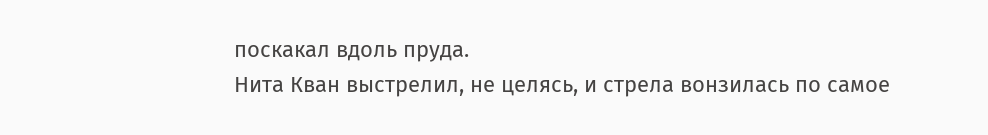поскакал вдоль пруда.
Нита Кван выстрелил, не целясь, и стрела вонзилась по самое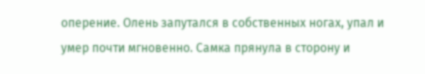оперение. Олень запутался в собственных ногах, упал и умер почти мгновенно. Самка прянула в сторону и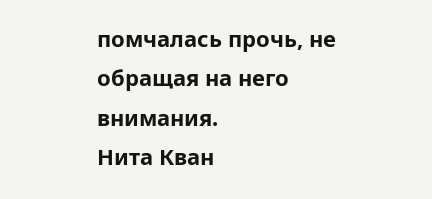помчалась прочь, не обращая на него внимания.
Нита Кван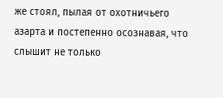же стоял, пылая от охотничьего азарта и постепенно осознавая, что слышит не только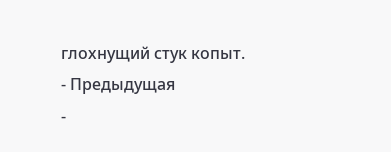глохнущий стук копыт.
- Предыдущая
-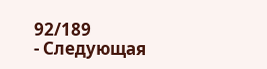92/189
- Следующая